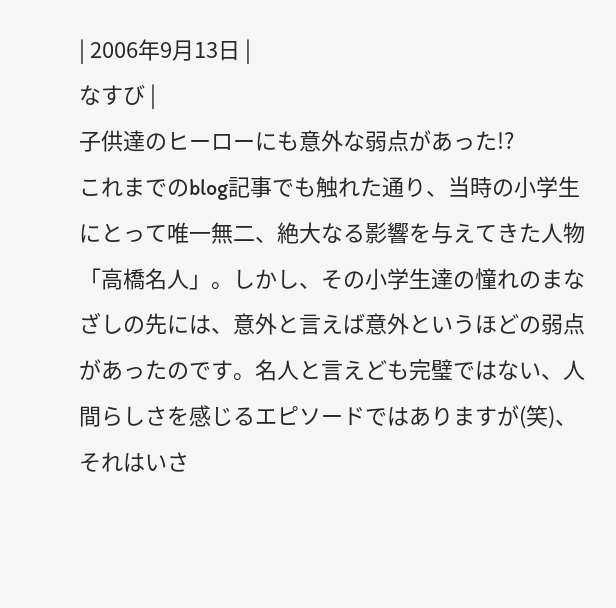| 2006年9月13日 |
なすび |
子供達のヒーローにも意外な弱点があった!?
これまでのblog記事でも触れた通り、当時の小学生にとって唯一無二、絶大なる影響を与えてきた人物「高橋名人」。しかし、その小学生達の憧れのまなざしの先には、意外と言えば意外というほどの弱点があったのです。名人と言えども完璧ではない、人間らしさを感じるエピソードではありますが(笑)、それはいさ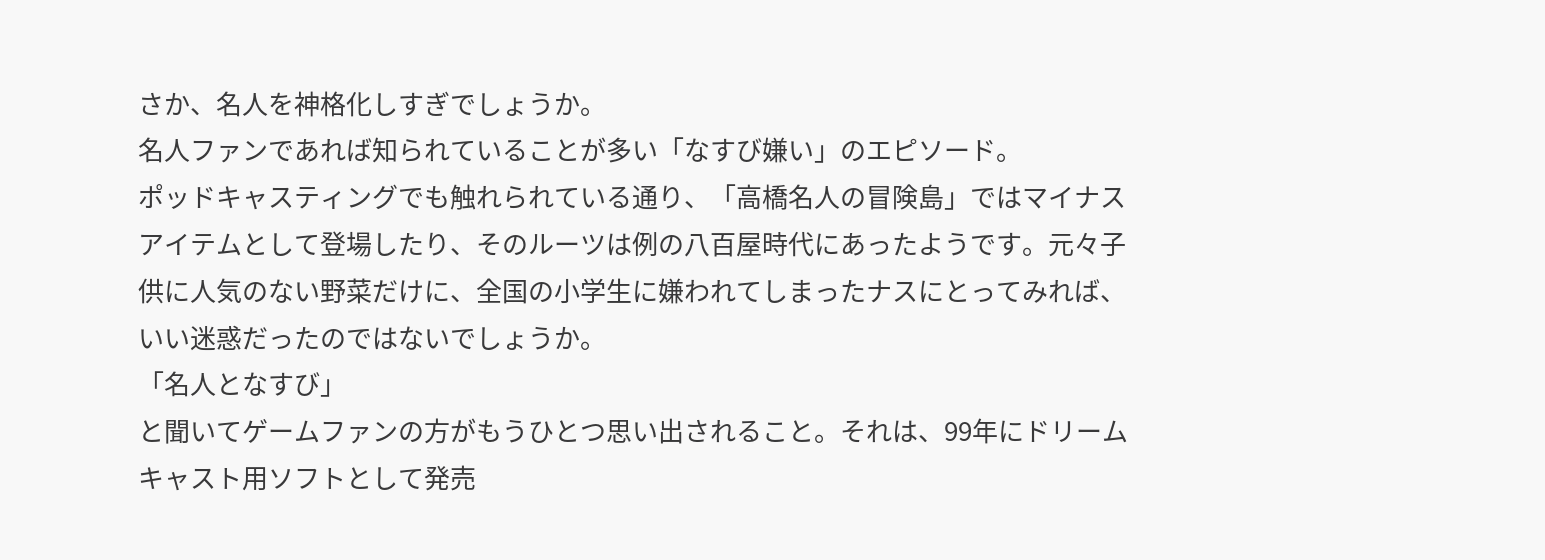さか、名人を神格化しすぎでしょうか。
名人ファンであれば知られていることが多い「なすび嫌い」のエピソード。
ポッドキャスティングでも触れられている通り、「高橋名人の冒険島」ではマイナスアイテムとして登場したり、そのルーツは例の八百屋時代にあったようです。元々子供に人気のない野菜だけに、全国の小学生に嫌われてしまったナスにとってみれば、いい迷惑だったのではないでしょうか。
「名人となすび」
と聞いてゲームファンの方がもうひとつ思い出されること。それは、99年にドリームキャスト用ソフトとして発売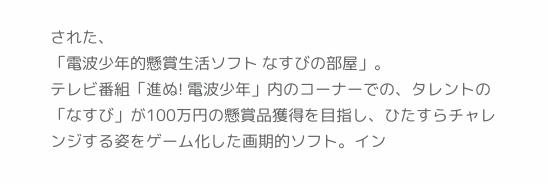された、
「電波少年的懸賞生活ソフト なすびの部屋」。
テレビ番組「進ぬ! 電波少年」内のコーナーでの、タレントの「なすび」が100万円の懸賞品獲得を目指し、ひたすらチャレンジする姿をゲーム化した画期的ソフト。イン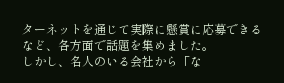ターネットを通じて実際に懸賞に応募できるなど、各方面で話題を集めました。
しかし、名人のいる会社から「な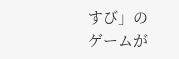すび」のゲームが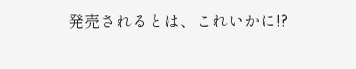発売されるとは、これいかに!?